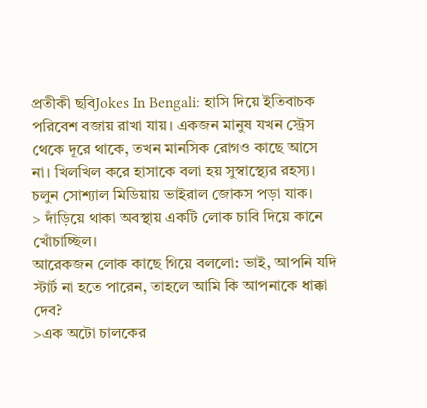প্রতীকী ছবিJokes In Bengali: হাসি দিয়ে ইতিবাচক পরিবেশ বজায় রাখা যায়। একজন মানুষ যখন স্ট্রেস থেকে দূরে থাকে, তখন মানসিক রোগও কাছে আসে না। খিলখিল করে হাসাকে বলা হয় সুস্বাস্থ্যের রহস্য। চলুন সোশ্যাল মিডিয়ায় ভাইরাল জোকস পড়া যাক।
> দাঁড়িয়ে থাকা অবস্থায় একটি লোক চাবি দিয়ে কানে খোঁচাচ্ছিল।
আরেকজন লোক কাছে গিয়ে বললো: ভাই, আপনি যদি স্টার্ট না হতে পারেন, তাহলে আমি কি আপনাকে ধাক্কা দেব?
>এক অটো চালকের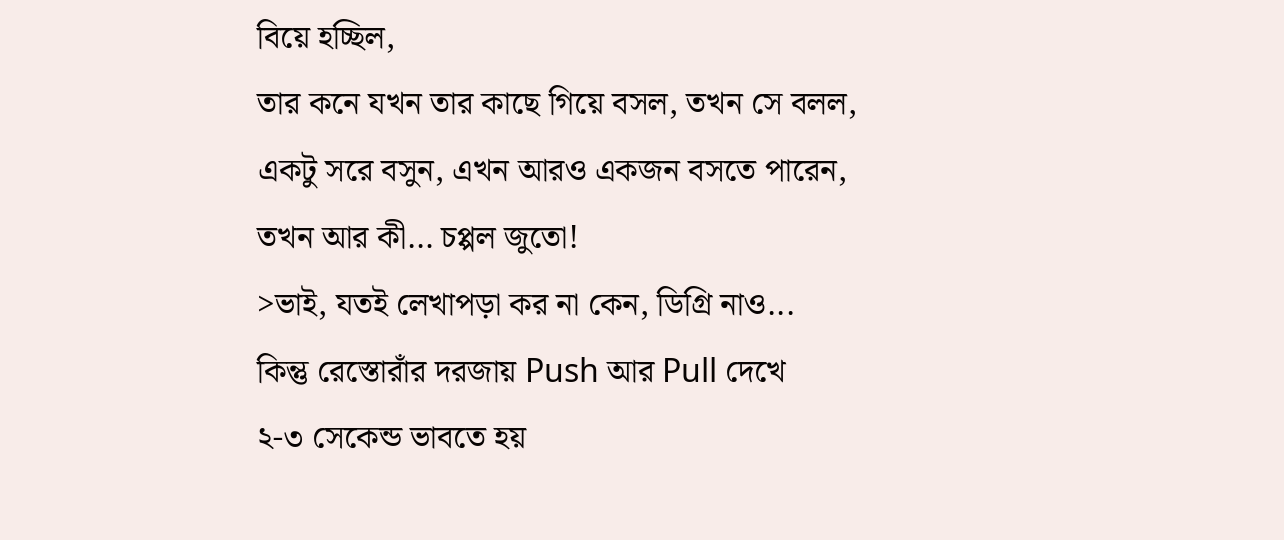বিয়ে হচ্ছিল,
তার কনে যখন তার কাছে গিয়ে বসল, তখন সে বলল,
একটু সরে বসুন, এখন আরও একজন বসতে পারেন,
তখন আর কী… চপ্পল জুতো!
>ভাই, যতই লেখাপড়া কর না কেন, ডিগ্রি নাও...
কিন্তু রেস্তোরাঁর দরজায় Push আর Pull দেখে
২-৩ সেকেন্ড ভাবতে হয়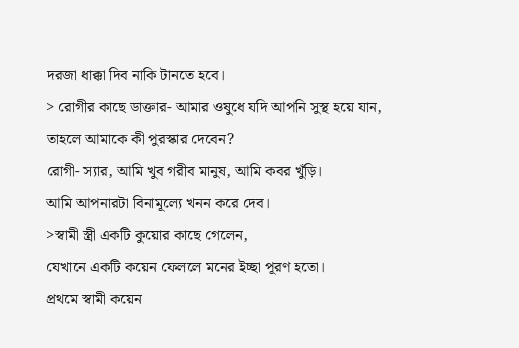দরজা ধাক্কা দিব নাকি টানতে হবে।
> রোগীর কাছে ডাক্তার- আমার ওষুধে যদি আপনি সুস্থ হয়ে যান, তাহলে আমাকে কী পুরস্কার দেবেন?
রোগী- স্যার, আমি খুব গরীব মানুষ, আমি কবর খুঁড়ি।
আমি আপনারটা বিনামূল্যে খনন করে দেব।
>স্বামী স্ত্রী একটি কুয়োর কাছে গেলেন,
যেখানে একটি কয়েন ফেললে মনের ইচ্ছা পূরণ হতো।
প্রথমে স্বামী কয়েন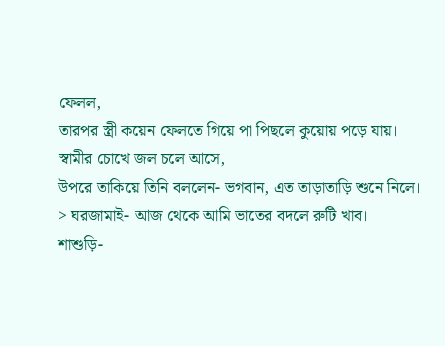ফেলল,
তারপর স্ত্রী কয়েন ফেলতে গিয়ে পা পিছলে কুয়োয় পড়ে যায়।
স্বামীর চোখে জল চলে আসে,
উপরে তাকিয়ে তিনি বললেন- ভগবান, এত তাড়াতাড়ি শুনে নিলে।
> ঘরজামাই- আজ থেকে আমি ভাতের বদলে রুটি খাব।
শাশুড়ি-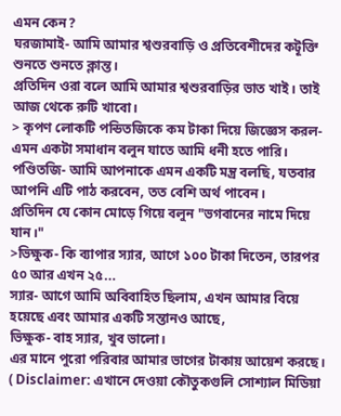এমন কেন?
ঘরজামাই- আমি আমার শ্বশুরবাড়ি ও প্রতিবেশীদের কটূক্তি শুনতে শুনতে ক্লান্ত।
প্রতিদিন ওরা বলে আমি আমার শ্বশুরবাড়ির ভাত খাই। তাই আজ থেকে রুটি খাবো।
> কৃপণ লোকটি পন্ডিতজিকে কম টাকা দিয়ে জিজ্ঞেস করল- এমন একটা সমাধান বলুন যাতে আমি ধনী হতে পারি।
পণ্ডিতজি- আমি আপনাকে এমন একটি মন্ত্র বলছি, যতবার আপনি এটি পাঠ করবেন, তত বেশি অর্থ পাবেন।
প্রতিদিন যে কোন মোড়ে গিয়ে বলুন "ভগবানের নামে দিয়ে যান।"
>ভিক্ষুক- কি ব্যাপার স্যার, আগে ১০০ টাকা দিতেন, তারপর ৫০ আর এখন ২৫...
স্যার- আগে আমি অবিবাহিত ছিলাম, এখন আমার বিয়ে হয়েছে এবং আমার একটি সন্তানও আছে,
ভিক্ষুক- বাহ স্যার, খুব ভালো।
এর মানে পুরো পরিবার আমার ভাগের টাকায় আয়েশ করছে।
( Disclaimer: এখানে দেওয়া কৌতুকগুলি সোশ্যাল মিডিয়া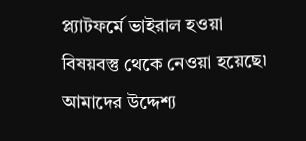প্ল্যাটফর্মে ভাইরাল হওয়া বিষয়বস্তু থেকে নেওয়া হয়েছে৷ আমাদের উদ্দেশ্য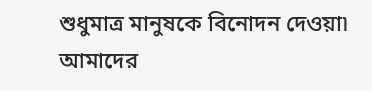শুধুমাত্র মানুষকে বিনোদন দেওয়া৷ আমাদের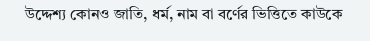উদ্দেশ্য কোনও জাতি, ধর্ম, নাম বা বর্ণের ভিত্তিতে কাউকে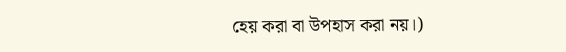হেয় করা বা উপহাস করা নয়।)